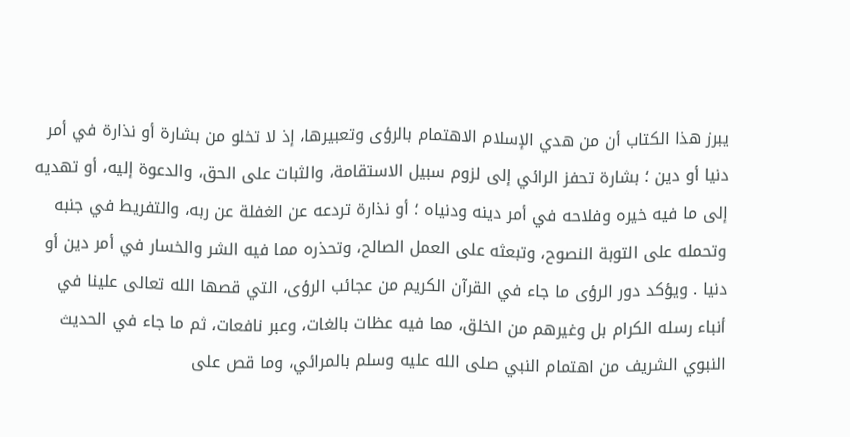يبرز هذا الكتاب أن من هدي الإسلام الاهتمام بالرؤى وتعبيرها، إذ لا تخلو من بشارة أو نذارة في أمر دنيا أو دين ؛ بشارة تحفز الرائي إلى لزوم سبيل الاستقامة، والثبات على الحق، والدعوة إليه، أو تهديه إلى ما فيه خيره وفلاحه في أمر دينه ودنياه ؛ أو نذارة تردعه عن الغفلة عن ربه، والتفريط في جنبه وتحمله على التوبة النصوح، وتبعثه على العمل الصالح، وتحذره مما فيه الشر والخسار في أمر دين أو دنيا . ويؤكد دور الرؤى ما جاء في القرآن الكريم من عجائب الرؤى، التي قصها الله تعالى علينا في أنباء رسله الكرام بل وغيرهم من الخلق، مما فيه عظات بالغات، وعبر نافعات، ثم ما جاء في الحديث النبوي الشريف من اهتمام النبي صلى الله عليه وسلم بالمرائي، وما قص على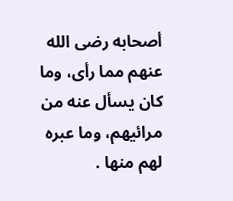أصحابه رضى الله عنهم مما رأى، وما كان يسأل عنه من مرائيهم، وما عبره لهم منها .